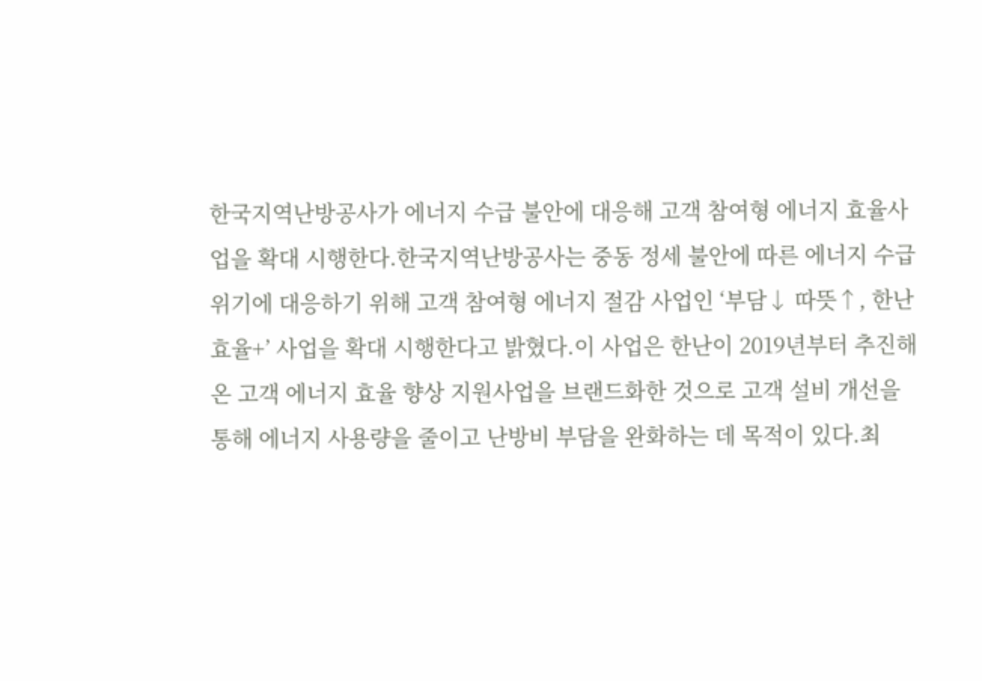한국지역난방공사가 에너지 수급 불안에 대응해 고객 참여형 에너지 효율사업을 확대 시행한다.한국지역난방공사는 중동 정세 불안에 따른 에너지 수급 위기에 대응하기 위해 고객 참여형 에너지 절감 사업인 ‘부담↓ 따뜻↑, 한난 효율+’ 사업을 확대 시행한다고 밝혔다.이 사업은 한난이 2019년부터 추진해 온 고객 에너지 효율 향상 지원사업을 브랜드화한 것으로 고객 설비 개선을 통해 에너지 사용량을 줄이고 난방비 부담을 완화하는 데 목적이 있다.최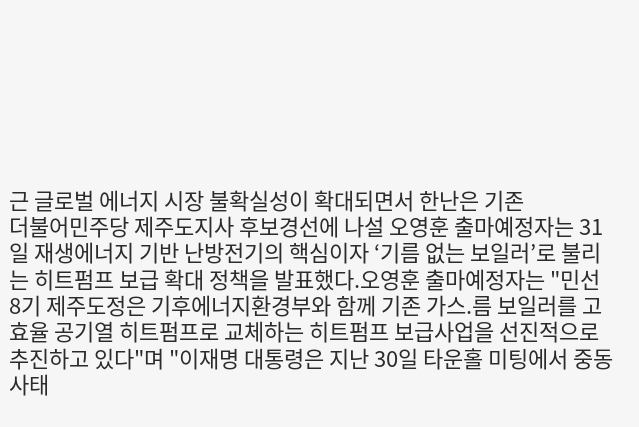근 글로벌 에너지 시장 불확실성이 확대되면서 한난은 기존
더불어민주당 제주도지사 후보경선에 나설 오영훈 출마예정자는 31일 재생에너지 기반 난방전기의 핵심이자 ‘기름 없는 보일러’로 불리는 히트펌프 보급 확대 정책을 발표했다.오영훈 출마예정자는 "민선 8기 제주도정은 기후에너지환경부와 함께 기존 가스.름 보일러를 고효율 공기열 히트펌프로 교체하는 히트펌프 보급사업을 선진적으로 추진하고 있다"며 "이재명 대통령은 지난 30일 타운홀 미팅에서 중동 사태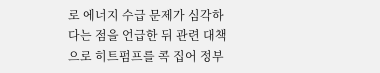로 에너지 수급 문제가 심각하다는 점을 언급한 뒤 관련 대책으로 히트펌프를 콕 집어 정부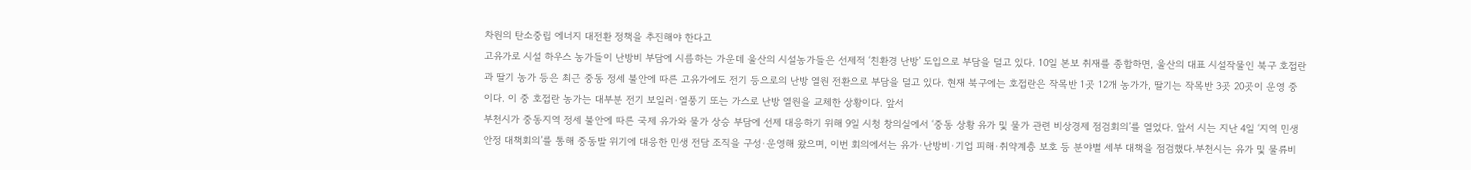차원의 탄소중립 에너지 대전환 정책을 추진해야 한다고
고유가로 시설 하우스 농가들이 난방비 부담에 시름하는 가운데 울산의 시설농가들은 선제적 ‘친환경 난방’ 도입으로 부담을 덜고 있다. 10일 본보 취재를 종합하면, 울산의 대표 시설작물인 북구 호접란과 딸기 농가 등은 최근 중동 정세 불안에 따른 고유가에도 전기 등으로의 난방 열원 전환으로 부담을 덜고 있다. 현재 북구에는 호접란은 작목반 1곳 12개 농가가, 딸기는 작목반 3곳 20곳이 운영 중이다. 이 중 호접란 농가는 대부분 전기 보일러·열풍기 또는 가스로 난방 열원을 교체한 상황이다. 앞서
부천시가 중동지역 정세 불안에 따른 국제 유가와 물가 상승 부담에 선제 대응하기 위해 9일 시청 창의실에서 ‘중동 상황 유가 및 물가 관련 비상경제 점검회의’를 열었다. 앞서 시는 지난 4일 ‘지역 민생안정 대책회의’를 통해 중동발 위기에 대응한 민생 전담 조직을 구성·운영해 왔으며, 이번 회의에서는 유가·난방비·기업 피해·취약계층 보호 등 분야별 세부 대책을 점검했다.부천시는 유가 및 물류비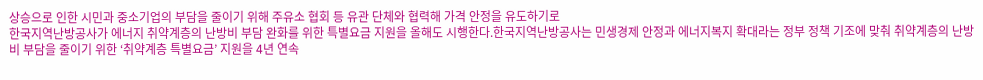상승으로 인한 시민과 중소기업의 부담을 줄이기 위해 주유소 협회 등 유관 단체와 협력해 가격 안정을 유도하기로
한국지역난방공사가 에너지 취약계층의 난방비 부담 완화를 위한 특별요금 지원을 올해도 시행한다.한국지역난방공사는 민생경제 안정과 에너지복지 확대라는 정부 정책 기조에 맞춰 취약계층의 난방비 부담을 줄이기 위한 ‘취약계층 특별요금’ 지원을 4년 연속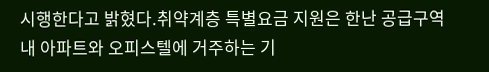시행한다고 밝혔다.취약계층 특별요금 지원은 한난 공급구역 내 아파트와 오피스텔에 거주하는 기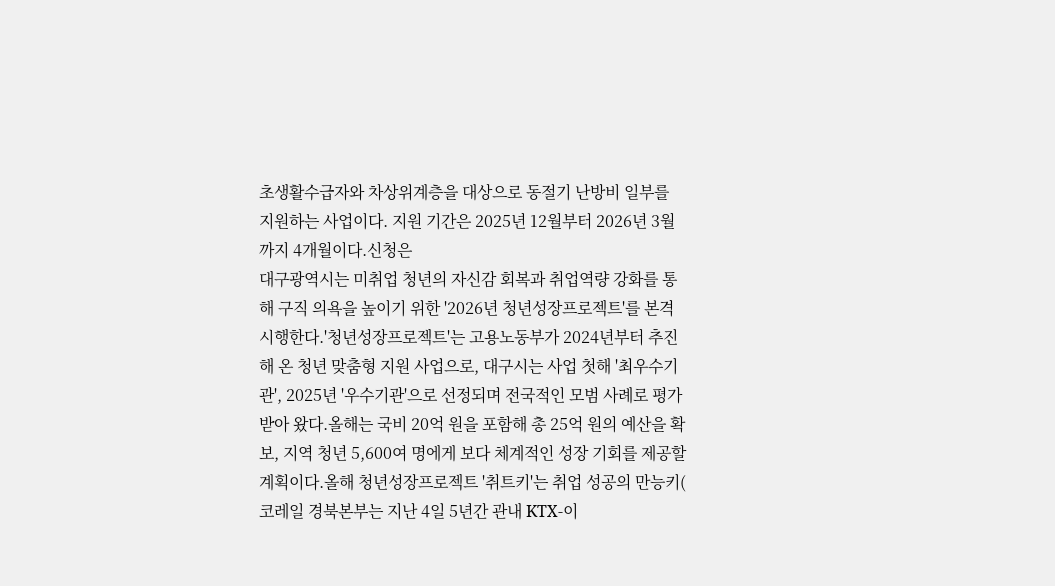초생활수급자와 차상위계층을 대상으로 동절기 난방비 일부를 지원하는 사업이다. 지원 기간은 2025년 12월부터 2026년 3월까지 4개월이다.신청은
대구광역시는 미취업 청년의 자신감 회복과 취업역량 강화를 통해 구직 의욕을 높이기 위한 '2026년 청년성장프로젝트'를 본격 시행한다.'청년성장프로젝트'는 고용노동부가 2024년부터 추진해 온 청년 맞춤형 지원 사업으로, 대구시는 사업 첫해 '최우수기관', 2025년 '우수기관'으로 선정되며 전국적인 모범 사례로 평가받아 왔다.올해는 국비 20억 원을 포함해 총 25억 원의 예산을 확보, 지역 청년 5,600여 명에게 보다 체계적인 성장 기회를 제공할 계획이다.올해 청년성장프로젝트 '취트키'는 취업 성공의 만능키(
코레일 경북본부는 지난 4일 5년간 관내 KTX-이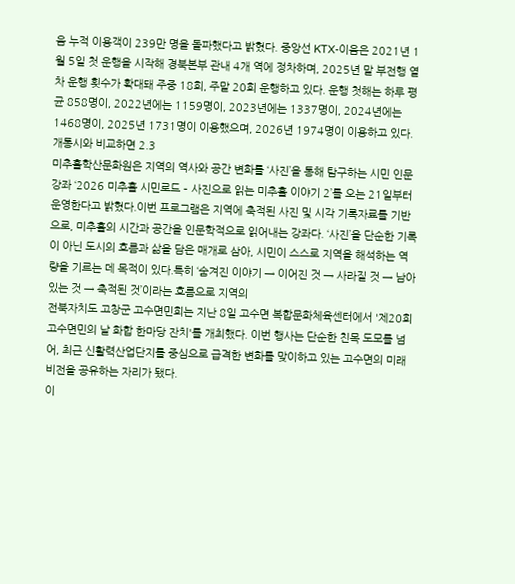음 누적 이용객이 239만 명을 돌파했다고 밝혔다. 중앙선 KTX-이음은 2021년 1월 5일 첫 운행을 시작해 경북본부 관내 4개 역에 정차하며, 2025년 말 부전행 열차 운행 횟수가 확대돼 주중 18회, 주말 20회 운행하고 있다. 운행 첫해는 하루 평균 858명이, 2022년에는 1159명이, 2023년에는 1337명이, 2024년에는 1468명이, 2025년 1731명이 이용했으며, 2026년 1974명이 이용하고 있다. 개통시와 비교하면 2.3
미추홀학산문화원은 지역의 역사와 공간 변화를 ‘사진’을 통해 탐구하는 시민 인문강좌 ‘2026 미추홀 시민로드 – 사진으로 읽는 미추홀 이야기 2’를 오는 21일부터 운영한다고 밝혔다.이번 프로그램은 지역에 축적된 사진 및 시각 기록자료를 기반으로, 미추홀의 시간과 공간을 인문학적으로 읽어내는 강좌다. ‘사진’을 단순한 기록이 아닌 도시의 흐름과 삶을 담은 매개로 삼아, 시민이 스스로 지역을 해석하는 역량을 기르는 데 목적이 있다.특히 ‘숨겨진 이야기 → 이어진 것 → 사라질 것 → 남아있는 것 → 축적된 것’이라는 흐름으로 지역의
전북자치도 고창군 고수면민회는 지난 8일 고수면 복합문화체육센터에서 '제20회 고수면민의 날 화합 한마당 잔치'를 개최했다. 이번 행사는 단순한 친목 도모를 넘어, 최근 신활력산업단지를 중심으로 급격한 변화를 맞이하고 있는 고수면의 미래 비전을 공유하는 자리가 됐다.
이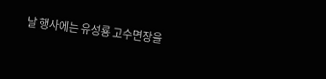날 행사에는 유성룡 고수면장을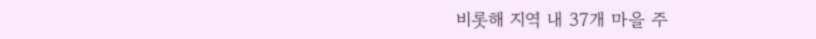비롯해 지역 내 37개 마을 주